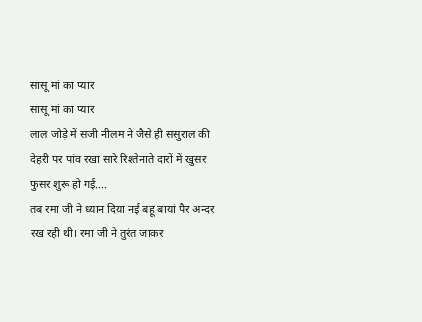सासू मां का प्यार
सासू मां का प्यार
लाल जोड़े में सजी नीलम ने जैसे ही ससुराल की देहरी पर पांव रखा सारे रिश्तेनाते दारों में खुसर फुसर शुरू हो गई....
तब रमा जी ने ध्यान दिया नई बहू बायां पैर अन्दर रख रही थी। रमा जी ने तुरंत जाकर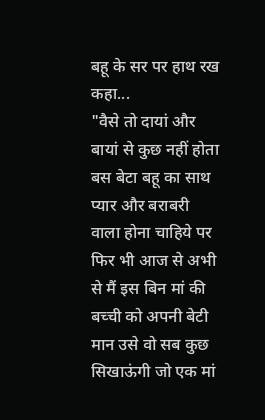बहू के सर पर हाथ रख कहा...
"वैसे तो दायां और बायां से कुछ नहीं होता बस बेटा बहू का साथ प्यार और बराबरी वाला होना चाहिये पर फिर भी आज से अभी से मैं इस बिन मां की बच्ची को अपनी बेटी मान उसे वो सब कुछ सिखाऊंगी जो एक मां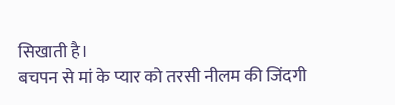सिखाती है।
बचपन से मां के प्यार को तरसी नीलम की जिंदगी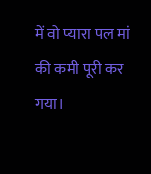में वो प्यारा पल मां की कमी पूरी कर गया।